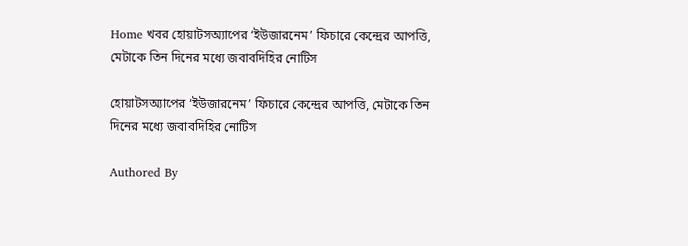Home খবর হোয়াটসঅ্যাপের ‘ইউজারনেম’ ফিচারে কেন্দ্রের আপত্তি, মেটাকে তিন দিনের মধ্যে জবাবদিহির নোটিস

হোয়াটসঅ্যাপের ‘ইউজারনেম’ ফিচারে কেন্দ্রের আপত্তি, মেটাকে তিন দিনের মধ্যে জবাবদিহির নোটিস

Authored By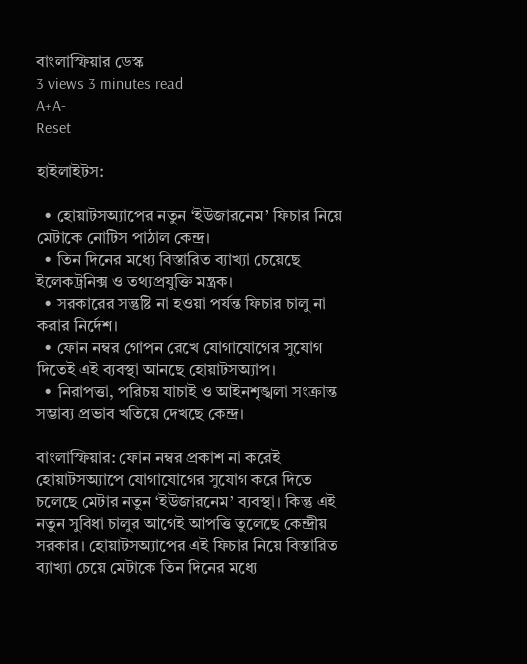বাংলাস্ফিয়ার ডেস্ক
3 views 3 minutes read
A+A-
Reset

হাইলাইটস:

  • হোয়াটসঅ্যাপের নতুন ‘ইউজারনেম’ ফিচার নিয়ে মেটাকে নোটিস পাঠাল কেন্দ্র।
  • তিন দিনের মধ্যে বিস্তারিত ব্যাখ্যা চেয়েছে ইলেকট্রনিক্স ও তথ্যপ্রযুক্তি মন্ত্রক।
  • সরকারের সন্তুষ্টি না হওয়া পর্যন্ত ফিচার চালু না করার নির্দেশ।
  • ফোন নম্বর গোপন রেখে যোগাযোগের সুযোগ দিতেই এই ব্যবস্থা আনছে হোয়াটসঅ্যাপ।
  • নিরাপত্তা, পরিচয় যাচাই ও আইনশৃঙ্খলা সংক্রান্ত সম্ভাব্য প্রভাব খতিয়ে দেখছে কেন্দ্র।

বাংলাস্ফিয়ার: ফোন নম্বর প্রকাশ না করেই হোয়াটসঅ্যাপে যোগাযোগের সুযোগ করে দিতে চলেছে মেটার নতুন ‘ইউজারনেম’ ব্যবস্থা। কিন্তু এই নতুন সুবিধা চালুর আগেই আপত্তি তুলেছে কেন্দ্রীয় সরকার। হোয়াটসঅ্যাপের এই ফিচার নিয়ে বিস্তারিত ব্যাখ্যা চেয়ে মেটাকে তিন দিনের মধ্যে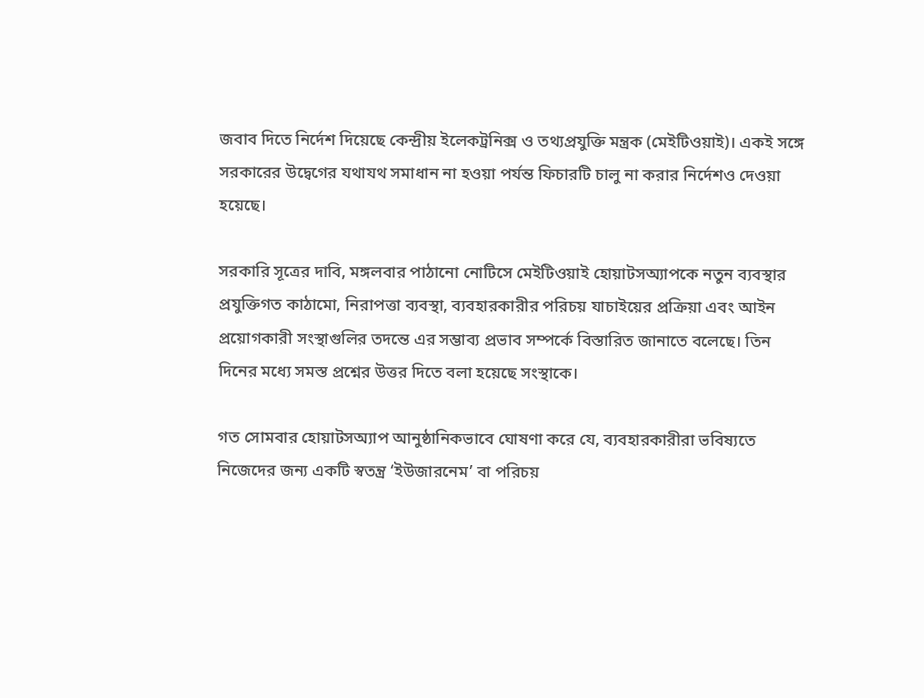জবাব দিতে নির্দেশ দিয়েছে কেন্দ্রীয় ইলেকট্রনিক্স ও তথ্যপ্রযুক্তি মন্ত্রক (মেইটিওয়াই)। একই সঙ্গে সরকারের উদ্বেগের যথাযথ সমাধান না হওয়া পর্যন্ত ফিচারটি চালু না করার নির্দেশও দেওয়া হয়েছে।

সরকারি সূত্রের দাবি, মঙ্গলবার পাঠানো নোটিসে মেইটিওয়াই হোয়াটসঅ্যাপকে নতুন ব্যবস্থার প্রযুক্তিগত কাঠামো, নিরাপত্তা ব্যবস্থা, ব্যবহারকারীর পরিচয় যাচাইয়ের প্রক্রিয়া এবং আইন প্রয়োগকারী সংস্থাগুলির তদন্তে এর সম্ভাব্য প্রভাব সম্পর্কে বিস্তারিত জানাতে বলেছে। তিন দিনের মধ্যে সমস্ত প্রশ্নের উত্তর দিতে বলা হয়েছে সংস্থাকে।

গত সোমবার হোয়াটসঅ্যাপ আনুষ্ঠানিকভাবে ঘোষণা করে যে, ব্যবহারকারীরা ভবিষ্যতে নিজেদের জন্য একটি স্বতন্ত্র ‘ইউজারনেম’ বা পরিচয়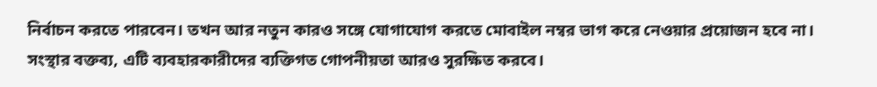নির্বাচন করতে পারবেন। তখন আর নতুন কারও সঙ্গে যোগাযোগ করতে মোবাইল নম্বর ভাগ করে নেওয়ার প্রয়োজন হবে না। সংস্থার বক্তব্য, এটি ব্যবহারকারীদের ব্যক্তিগত গোপনীয়তা আরও সুরক্ষিত করবে।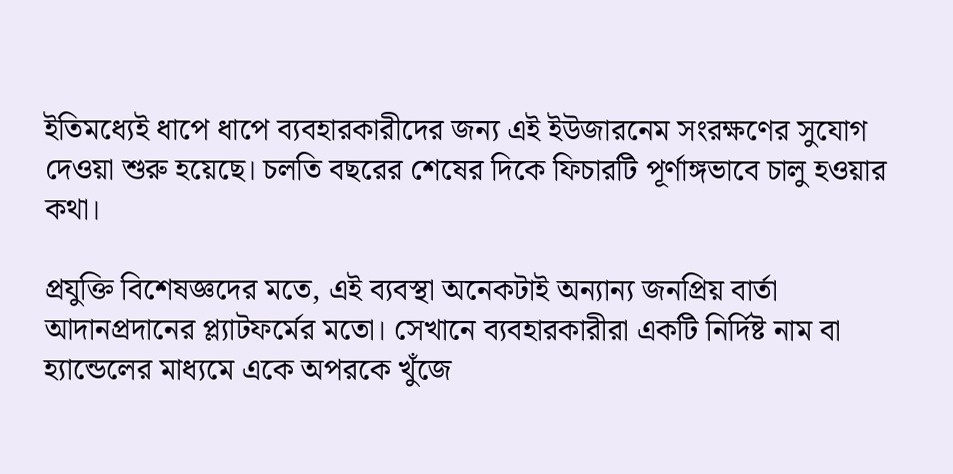ইতিমধ্যেই ধাপে ধাপে ব্যবহারকারীদের জন্য এই ইউজারনেম সংরক্ষণের সুযোগ দেওয়া শুরু হয়েছে। চলতি বছরের শেষের দিকে ফিচারটি পূর্ণাঙ্গভাবে চালু হওয়ার কথা।

প্রযুক্তি বিশেষজ্ঞদের মতে, এই ব্যবস্থা অনেকটাই অন্যান্য জনপ্রিয় বার্তা আদানপ্রদানের প্ল্যাটফর্মের মতো। সেখানে ব্যবহারকারীরা একটি নির্দিষ্ট নাম বা হ্যান্ডেলের মাধ্যমে একে অপরকে খুঁজে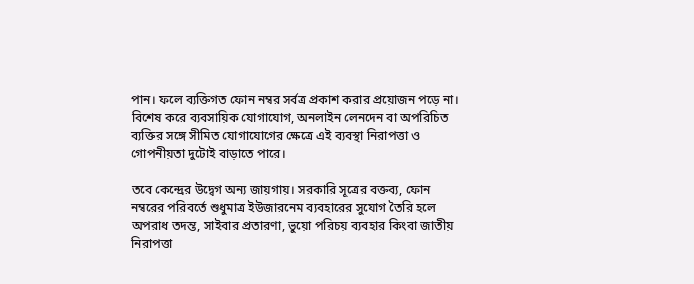পান। ফলে ব্যক্তিগত ফোন নম্বর সর্বত্র প্রকাশ করার প্রয়োজন পড়ে না। বিশেষ করে ব্যবসায়িক যোগাযোগ, অনলাইন লেনদেন বা অপরিচিত ব্যক্তির সঙ্গে সীমিত যোগাযোগের ক্ষেত্রে এই ব্যবস্থা নিরাপত্তা ও গোপনীয়তা দুটোই বাড়াতে পারে।

তবে কেন্দ্রের উদ্বেগ অন্য জায়গায়। সরকারি সূত্রের বক্তব্য, ফোন নম্বরের পরিবর্তে শুধুমাত্র ইউজারনেম ব্যবহারের সুযোগ তৈরি হলে অপরাধ তদন্ত, সাইবার প্রতারণা, ভুয়ো পরিচয় ব্যবহার কিংবা জাতীয় নিরাপত্তা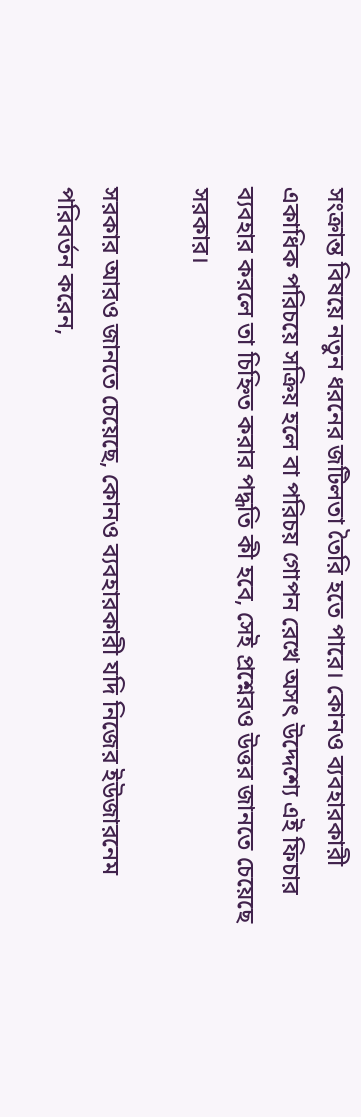সংক্রান্ত বিষয়ে নতুন ধরনের জটিলতা তৈরি হতে পারে। কোনও ব্যবহারকারী একাধিক পরিচয়ে সক্রিয় হলে বা পরিচয় গোপন রেখে অসৎ উদ্দেশ্যে এই ফিচার ব্যবহার করলে তা চিহ্নিত করার পদ্ধতি কী হবে, সেই প্রশ্নেরও উত্তর জানতে চেয়েছে সরকার।

সরকার আরও জানতে চেয়েছে, কোনও ব্যবহারকারী যদি নিজের ইউজারনেম পরিবর্তন করেন,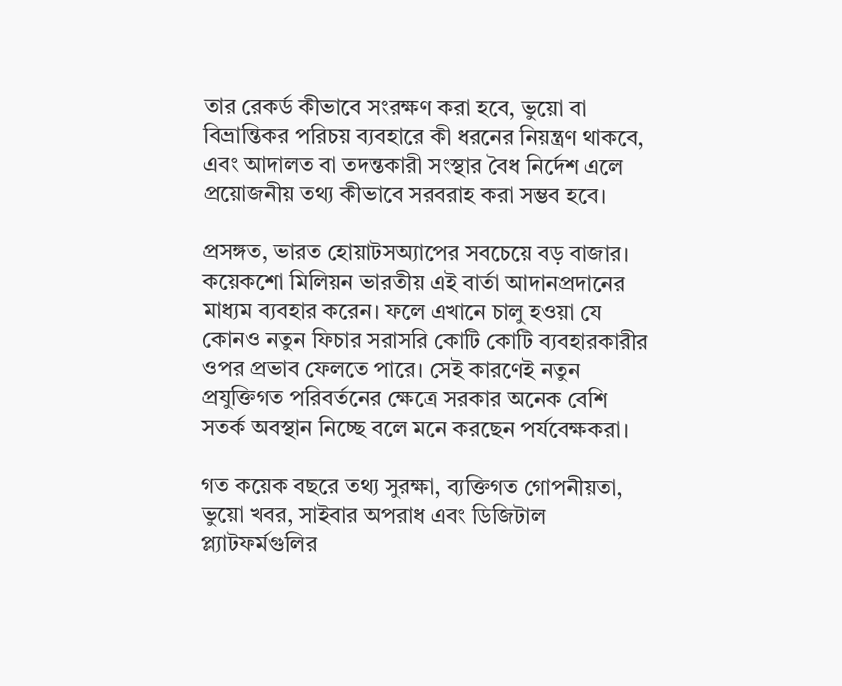তার রেকর্ড কীভাবে সংরক্ষণ করা হবে, ভুয়ো বা বিভ্রান্তিকর পরিচয় ব্যবহারে কী ধরনের নিয়ন্ত্রণ থাকবে, এবং আদালত বা তদন্তকারী সংস্থার বৈধ নির্দেশ এলে প্রয়োজনীয় তথ্য কীভাবে সরবরাহ করা সম্ভব হবে।

প্রসঙ্গত, ভারত হোয়াটসঅ্যাপের সবচেয়ে বড় বাজার। কয়েকশো মিলিয়ন ভারতীয় এই বার্তা আদানপ্রদানের মাধ্যম ব্যবহার করেন। ফলে এখানে চালু হওয়া যে কোনও নতুন ফিচার সরাসরি কোটি কোটি ব্যবহারকারীর ওপর প্রভাব ফেলতে পারে। সেই কারণেই নতুন প্রযুক্তিগত পরিবর্তনের ক্ষেত্রে সরকার অনেক বেশি সতর্ক অবস্থান নিচ্ছে বলে মনে করছেন পর্যবেক্ষকরা।

গত কয়েক বছরে তথ্য সুরক্ষা, ব্যক্তিগত গোপনীয়তা, ভুয়ো খবর, সাইবার অপরাধ এবং ডিজিটাল প্ল্যাটফর্মগুলির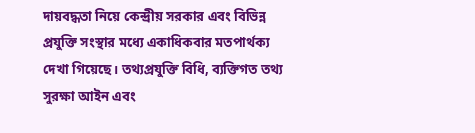দায়বদ্ধতা নিয়ে কেন্দ্রীয় সরকার এবং বিভিন্ন প্রযুক্তি সংস্থার মধ্যে একাধিকবার মতপার্থক্য দেখা গিয়েছে। তথ্যপ্রযুক্তি বিধি, ব্যক্তিগত তথ্য সুরক্ষা আইন এবং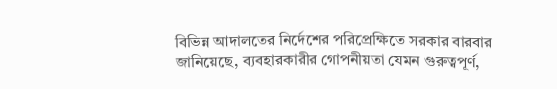বিভিন্ন আদালতের নির্দেশের পরিপ্রেক্ষিতে সরকার বারবার জানিয়েছে, ব্যবহারকারীর গোপনীয়তা যেমন গুরুত্বপূর্ণ,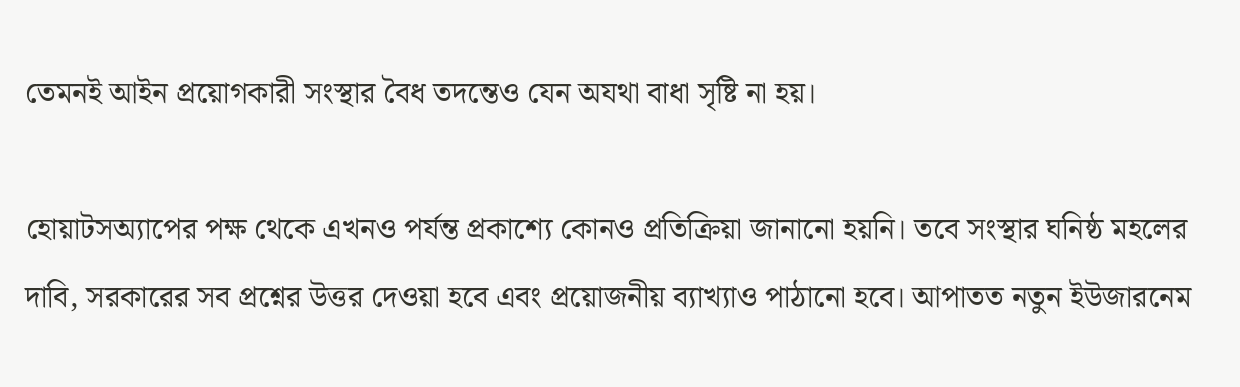তেমনই আইন প্রয়োগকারী সংস্থার বৈধ তদন্তেও যেন অযথা বাধা সৃষ্টি না হয়।

হোয়াটসঅ্যাপের পক্ষ থেকে এখনও পর্যন্ত প্রকাশ্যে কোনও প্রতিক্রিয়া জানানো হয়নি। তবে সংস্থার ঘনিষ্ঠ মহলের দাবি, সরকারের সব প্রশ্নের উত্তর দেওয়া হবে এবং প্রয়োজনীয় ব্যাখ্যাও পাঠানো হবে। আপাতত নতুন ইউজারনেম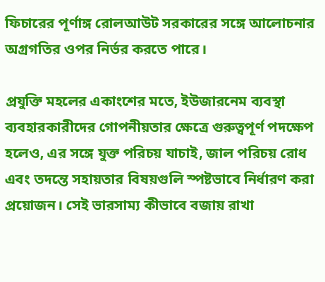ফিচারের পূর্ণাঙ্গ রোলআউট সরকারের সঙ্গে আলোচনার অগ্রগতির ওপর নির্ভর করতে পারে।

প্রযুক্তি মহলের একাংশের মতে, ইউজারনেম ব্যবস্থা ব্যবহারকারীদের গোপনীয়তার ক্ষেত্রে গুরুত্বপূর্ণ পদক্ষেপ হলেও, এর সঙ্গে যুক্ত পরিচয় যাচাই, জাল পরিচয় রোধ এবং তদন্তে সহায়তার বিষয়গুলি স্পষ্টভাবে নির্ধারণ করা প্রয়োজন। সেই ভারসাম্য কীভাবে বজায় রাখা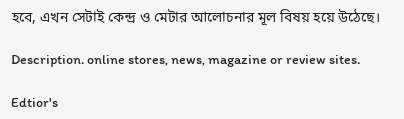হবে, এখন সেটাই কেন্দ্র ও মেটার আলোচনার মূল বিষয় হয়ে উঠেছে।

Description. online stores, news, magazine or review sites.

Edtior's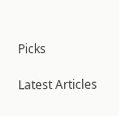Picks

Latest Articles